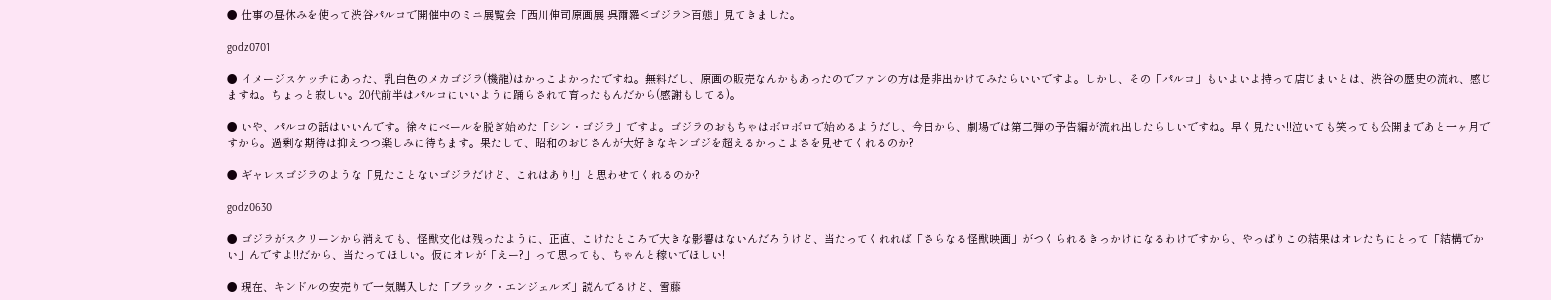● 仕事の昼休みを使って渋谷パルコで開催中のミニ展覧会「西川伸司原画展 呉爾羅<ゴジラ>百態」見てきました。

godz0701

● イメージスケッチにあった、乳白色のメカゴジラ(機龍)はかっこよかったですね。無料だし、原画の販売なんかもあったのでファンの方は是非出かけてみたらいいですよ。しかし、その「パルコ」もいよいよ持って店じまいとは、渋谷の歴史の流れ、感じますね。ちょっと寂しい。20代前半はパルコにいいように踊らされて育ったもんだから(感謝もしてる)。

● いや、パルコの話はいいんです。徐々にベールを脱ぎ始めた「シン・ゴジラ」ですよ。ゴジラのおもちゃはボロボロで始めるようだし、今日から、劇場では第二弾の予告編が流れ出したらしいですね。早く見たい!!泣いても笑っても公開まであと一ヶ月ですから。過剰な期待は抑えつつ楽しみに待ちます。果たして、昭和のおじさんが大好きなキンゴジを超えるかっこよさを見せてくれるのか?

● ギャレスゴジラのような「見たことないゴジラだけど、これはあり!」と思わせてくれるのか?

godz0630

● ゴジラがスクリーンから消えても、怪獣文化は残ったように、正直、こけたところで大きな影響はないんだろうけど、当たってくれれば「さらなる怪獣映画」がつくられるきっかけになるわけですから、やっぱりこの結果はオレたちにとって「結構でかい」んですよ!!だから、当たってほしい。仮にオレが「えー?」って思っても、ちゃんと稼いでほしい!

● 現在、キンドルの安売りで一気購入した「ブラック・エンジェルズ」読んでるけど、雪藤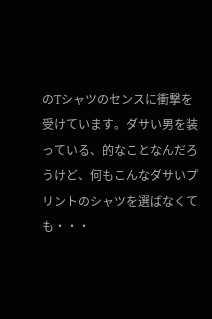のTシャツのセンスに衝撃を受けています。ダサい男を装っている、的なことなんだろうけど、何もこんなダサいプリントのシャツを選ばなくても・・・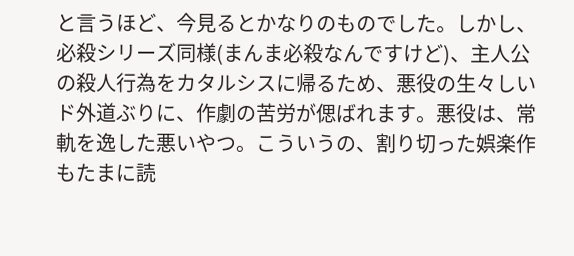と言うほど、今見るとかなりのものでした。しかし、必殺シリーズ同様(まんま必殺なんですけど)、主人公の殺人行為をカタルシスに帰るため、悪役の生々しいド外道ぶりに、作劇の苦労が偲ばれます。悪役は、常軌を逸した悪いやつ。こういうの、割り切った娯楽作もたまに読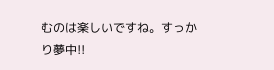むのは楽しいですね。すっかり夢中!!